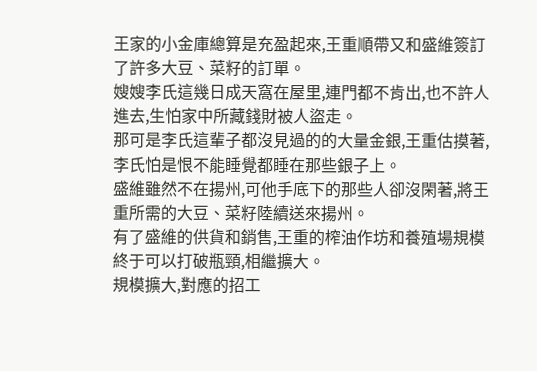王家的小金庫總算是充盈起來,王重順帶又和盛維簽訂了許多大豆、菜籽的訂單。
嫂嫂李氏這幾日成天窩在屋里,連門都不肯出,也不許人進去,生怕家中所藏錢財被人盜走。
那可是李氏這輩子都沒見過的的大量金銀,王重估摸著,李氏怕是恨不能睡覺都睡在那些銀子上。
盛維雖然不在揚州,可他手底下的那些人卻沒閑著,將王重所需的大豆、菜籽陸續送來揚州。
有了盛維的供貨和銷售,王重的榨油作坊和養殖場規模終于可以打破瓶頸,相繼擴大。
規模擴大,對應的招工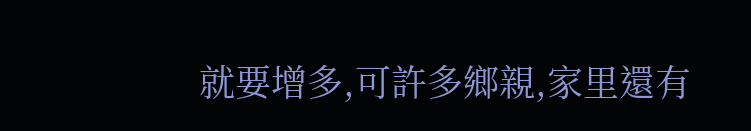就要增多,可許多鄉親,家里還有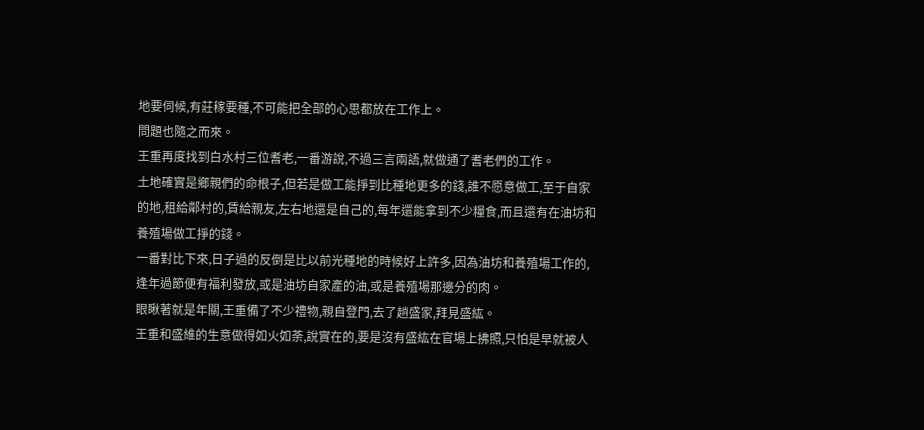地要伺候,有莊稼要種,不可能把全部的心思都放在工作上。
問題也隨之而來。
王重再度找到白水村三位耆老,一番游說,不過三言兩語,就做通了耆老們的工作。
土地確實是鄉親們的命根子,但若是做工能掙到比種地更多的錢,誰不愿意做工,至于自家的地,租給鄰村的,賃給親友,左右地還是自己的,每年還能拿到不少糧食,而且還有在油坊和養殖場做工掙的錢。
一番對比下來,日子過的反倒是比以前光種地的時候好上許多,因為油坊和養殖場工作的,逢年過節便有福利發放,或是油坊自家產的油,或是養殖場那邊分的肉。
眼瞅著就是年關,王重備了不少禮物,親自登門,去了趟盛家,拜見盛紘。
王重和盛維的生意做得如火如荼,說實在的,要是沒有盛紘在官場上拂照,只怕是早就被人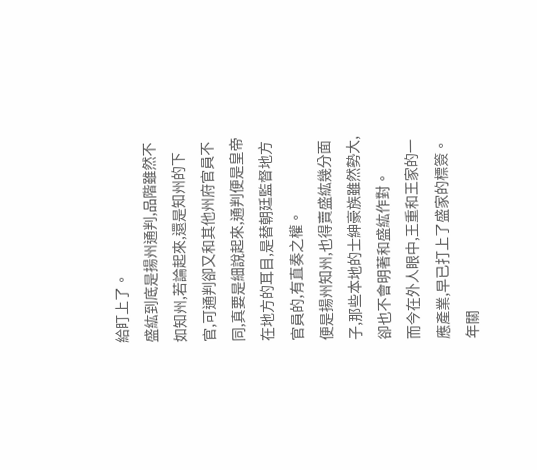給盯上了。
盛紘到底是揚州通判,品階雖然不如知州,若論起來,還是知州的下官,可通判卻又和其他州府官員不同,真要是細說起來,通判便是皇帝在地方的耳目,是替朝廷監督地方官員的,有直奏之權。
便是揚州知州,也得賣盛紘幾分面子,那些本地的士紳豪族雖然勢大,卻也不會明著和盛紘作對。
而今在外人眼中,王重和王家的一應產業,早已打上了盛家的標簽。
年關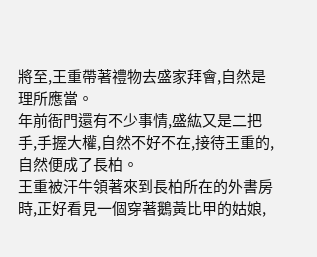將至,王重帶著禮物去盛家拜會,自然是理所應當。
年前衙門還有不少事情,盛紘又是二把手,手握大權,自然不好不在,接待王重的,自然便成了長柏。
王重被汗牛領著來到長柏所在的外書房時,正好看見一個穿著鵝黃比甲的姑娘,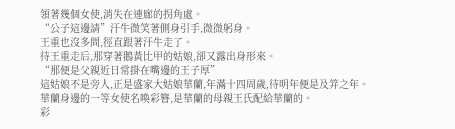領著幾個女使,消失在連廊的拐角處。
“公子這邊請”汗牛微笑著側身引手,微微躬身。
王重也沒多問,徑直跟著汗牛走了。
待王重走后,那穿著鵝黃比甲的姑娘,卻又露出身形來。
“那便是父親近日常掛在嘴邊的王子厚”
這姑娘不是旁人,正是盛家大姑娘華蘭,年滿十四周歲,待明年便是及笄之年。
華蘭身邊的一等女使名喚彩簪,是華蘭的母親王氏配給華蘭的。
彩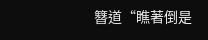簪道“瞧著倒是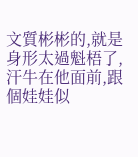文質彬彬的,就是身形太過魁梧了,汗牛在他面前,跟個娃娃似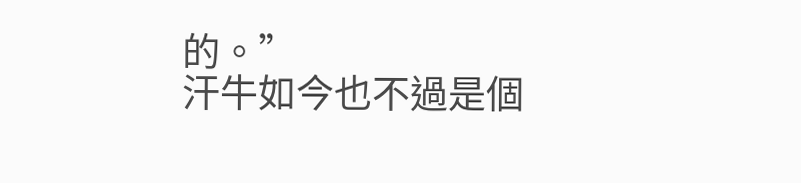的。”
汗牛如今也不過是個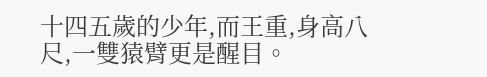十四五歲的少年,而王重,身高八尺,一雙猿臂更是醒目。